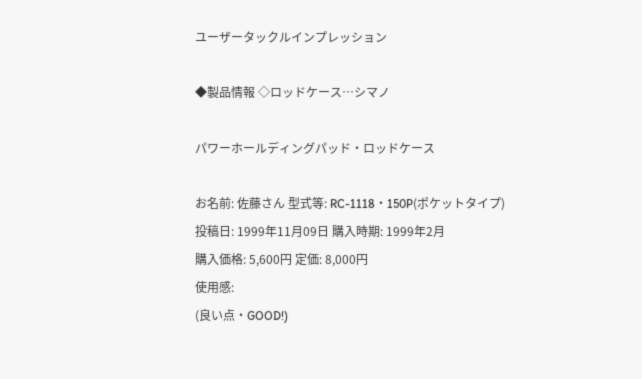ユーザータックルインプレッション

◆製品情報 ◇ロッドケース…シマノ

パワーホールディングパッド・ロッドケース

お名前: 佐藤さん 型式等: RC-1118・150P(ポケットタイプ)
投稿日: 1999年11月09日 購入時期: 1999年2月
購入価格: 5,600円 定価: 8,000円
使用感:
(良い点・GOOD!)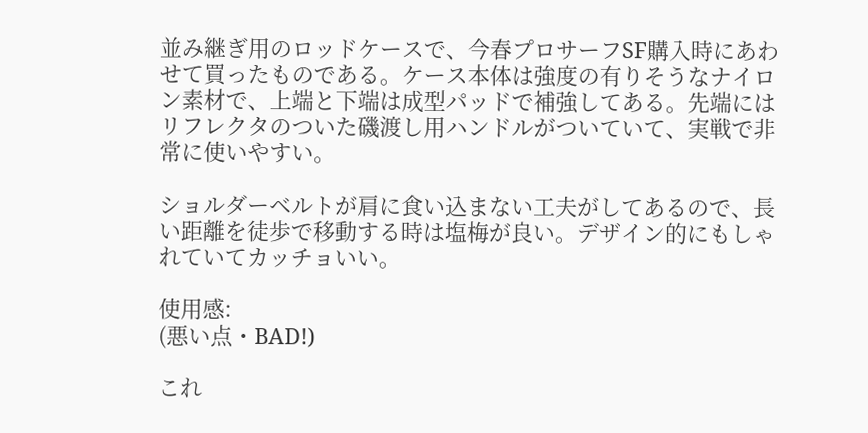並み継ぎ用のロッドケースで、今春プロサーフSF購入時にあわせて買ったものである。ケース本体は強度の有りそうなナイロン素材で、上端と下端は成型パッドで補強してある。先端にはリフレクタのついた磯渡し用ハンドルがついていて、実戦で非常に使いやすい。

ショルダーベルトが肩に食い込まない工夫がしてあるので、長い距離を徒歩で移動する時は塩梅が良い。デザイン的にもしゃれていてカッチョいい。

使用感:
(悪い点・BAD!)

これ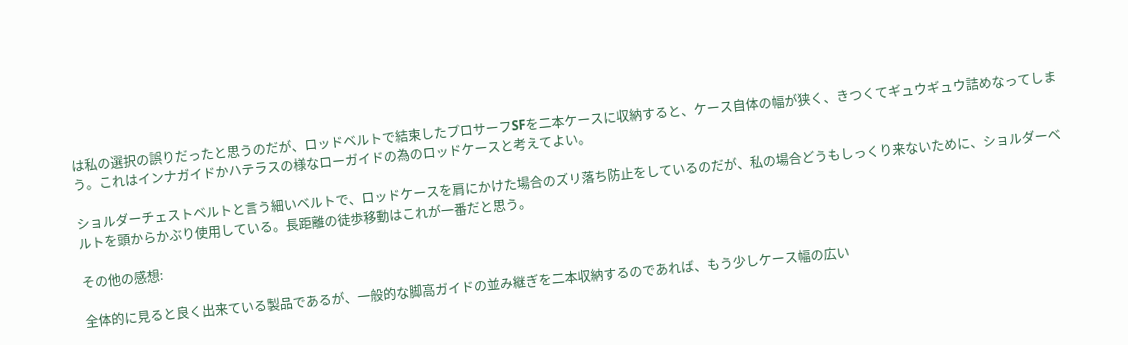は私の選択の誤りだったと思うのだが、ロッドベルトで結束したプロサーフSFを二本ケースに収納すると、ケース自体の幅が狭く、きつくてギュウギュウ詰めなってしまう。これはインナガイドかハテラスの様なローガイドの為のロッドケースと考えてよい。

ショルダーチェストベルトと言う細いベルトで、ロッドケースを肩にかけた場合のズリ落ち防止をしているのだが、私の場合どうもしっくり来ないために、ショルダーベルトを頭からかぶり使用している。長距離の徒歩移動はこれが一番だと思う。

その他の感想:

全体的に見ると良く出来ている製品であるが、一般的な脚高ガイドの並み継ぎを二本収納するのであれば、もう少しケース幅の広い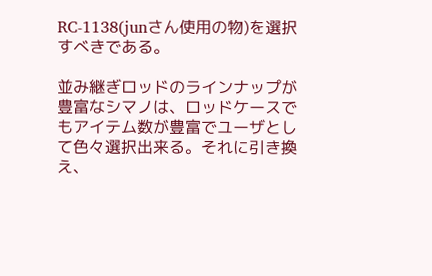RC-1138(junさん使用の物)を選択すべきである。

並み継ぎロッドのラインナップが豊富なシマノは、ロッドケースでもアイテム数が豊富でユーザとして色々選択出来る。それに引き換え、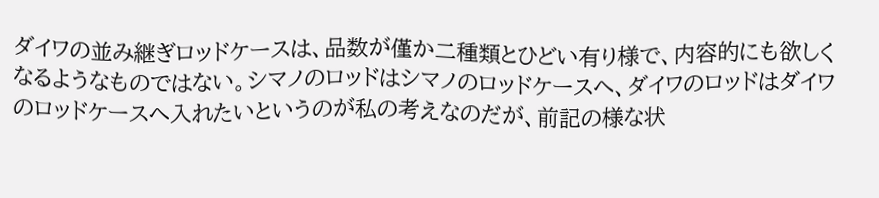ダイワの並み継ぎロッドケースは、品数が僅か二種類とひどい有り様で、内容的にも欲しくなるようなものではない。シマノのロッドはシマノのロッドケースへ、ダイワのロッドはダイワのロッドケースへ入れたいというのが私の考えなのだが、前記の様な状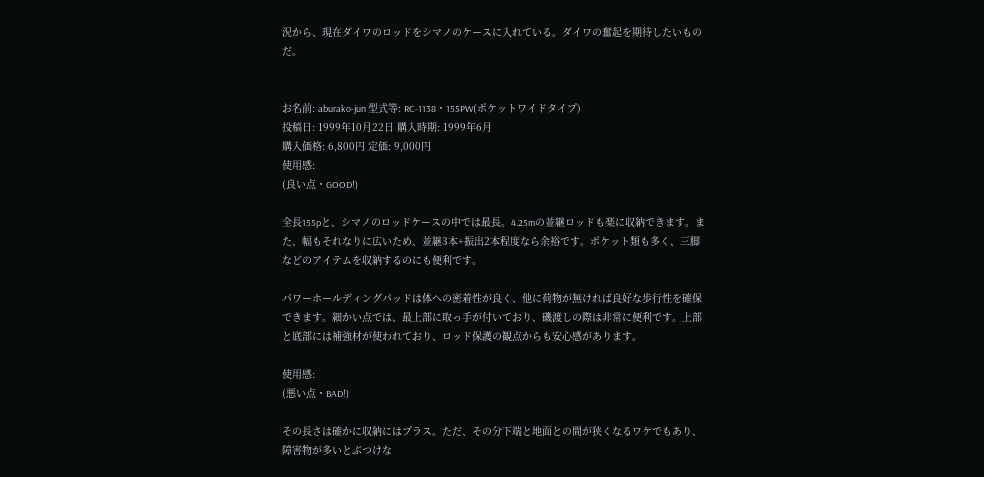況から、現在ダイワのロッドをシマノのケースに入れている。ダイワの奮起を期待したいものだ。


お名前: aburako-jun 型式等: RC-1138・155PW(ポケットワイドタイプ)
投稿日: 1999年10月22日 購入時期: 1999年6月
購入価格: 6,800円 定価: 9,000円
使用感:
(良い点・GOOD!)

全長155pと、シマノのロッドケースの中では最長。4.25mの並継ロッドも楽に収納できます。また、幅もそれなりに広いため、並継3本+振出2本程度なら余裕です。ポケット類も多く、三脚などのアイテムを収納するのにも便利です。

パワーホールディングパッドは体への密着性が良く、他に荷物が無ければ良好な歩行性を確保できます。細かい点では、最上部に取っ手が付いており、磯渡しの際は非常に便利です。上部と底部には補強材が使われており、ロッド保護の観点からも安心感があります。

使用感:
(悪い点・BAD!)

その長さは確かに収納にはプラス。ただ、その分下端と地面との間が狭くなるワケでもあり、障害物が多いとぶつけな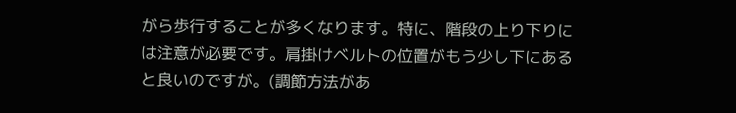がら歩行することが多くなります。特に、階段の上り下りには注意が必要です。肩掛けベルトの位置がもう少し下にあると良いのですが。(調節方法があ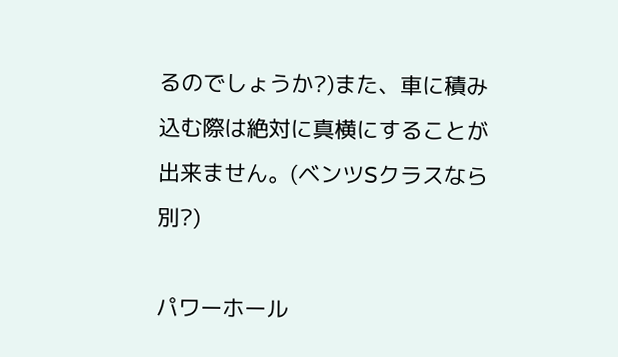るのでしょうか?)また、車に積み込む際は絶対に真横にすることが出来ません。(ベンツSクラスなら別?)

パワーホール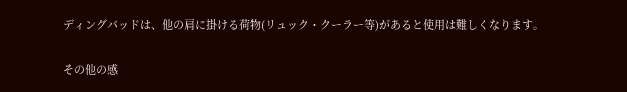ディングパッドは、他の肩に掛ける荷物(リュック・クーラー等)があると使用は難しくなります。

その他の感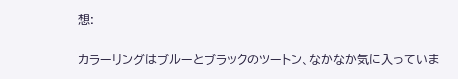想:

カラーリングはブルーとブラックのツートン、なかなか気に入っていま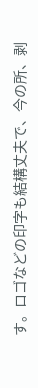す。ロゴなどの印字も結構丈夫で、今の所、剥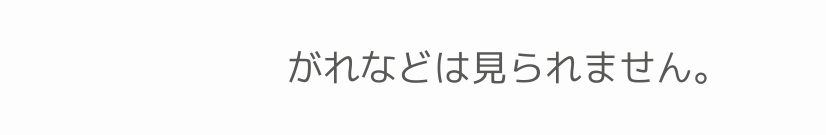がれなどは見られません。